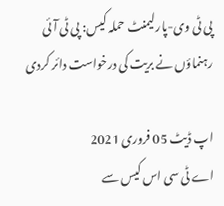پی ٹی وی-پارلیمنٹ حملہ کیس: پی ٹی آئی رہنماؤں نے بریت کی درخواست دائر کردی

اپ ڈیٹ 05 فروری 2021
اے ٹی سی اس کیس سے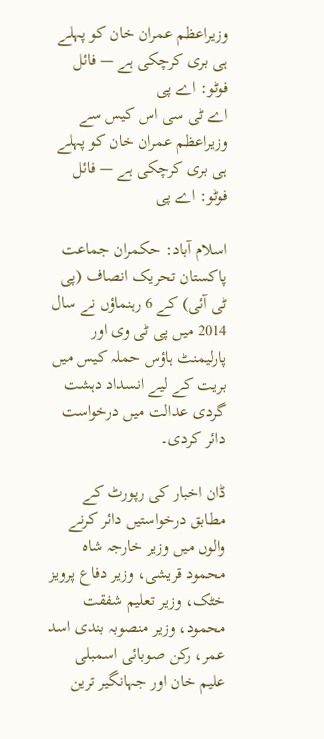وزیراعظم عمران خان کو پہلے ہی بری کرچکی ہے — فائل فوٹو: اے پی
اے ٹی سی اس کیس سے وزیراعظم عمران خان کو پہلے ہی بری کرچکی ہے — فائل فوٹو: اے پی

اسلام آباد: حکمران جماعت پاکستان تحریک انصاف (پی ٹی آئی) کے 6 رہنماؤں نے سال 2014 میں پی ٹی وی اور پارلیمنٹ ہاؤس حملہ کیس میں بریت کے لیے انسداد دہشت گردی عدالت میں درخواست دائر کردی۔

ڈان اخبار کی رپورٹ کے مطابق درخواستیں دائر کرنے والوں میں وزیر خارجہ شاہ محمود قریشی، وزیر دفاع پرویز خٹک، وزیر تعلیم شفقت محمود، وزیر منصوبہ بندی اسد عمر، رکن صوبائی اسمبلی علیم خان اور جہانگیر ترین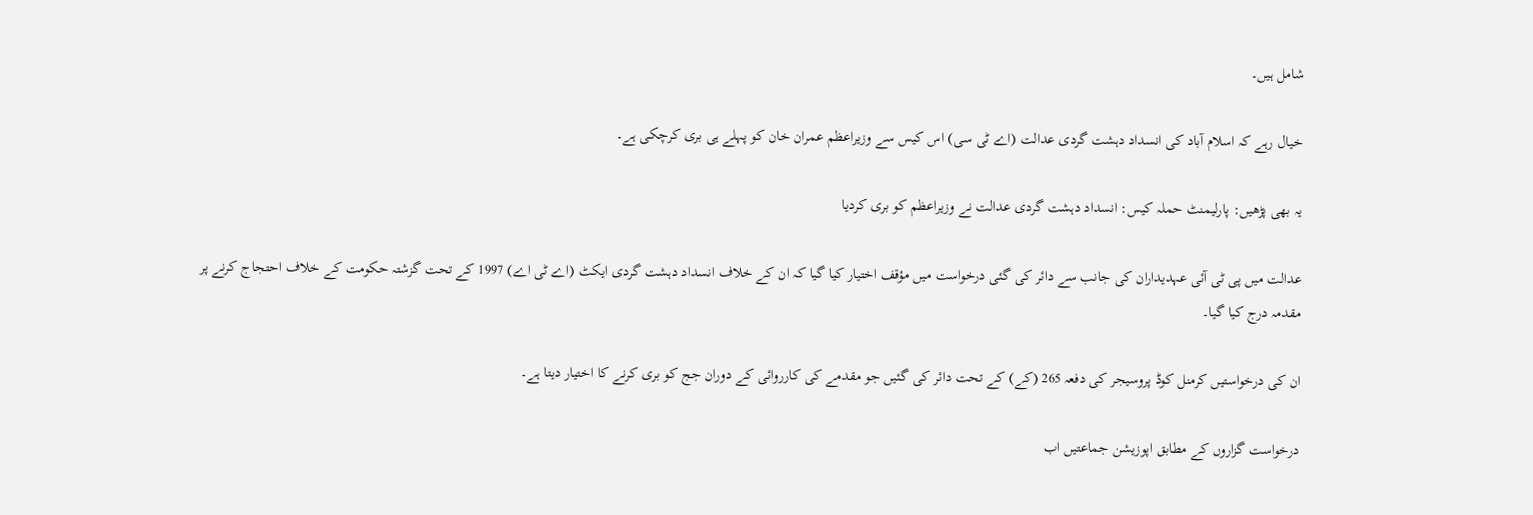شامل ہیں۔

خیال رہے کہ اسلام آباد کی انسداد دہشت گردی عدالت (اے ٹی سی) اس کیس سے وزیراعظم عمران خان کو پہلے ہی بری کرچکی ہے۔

یہ بھی پڑھیں: پارلیمنٹ حملہ کیس: انسداد دہشت گردی عدالت نے وزیراعظم کو بری کردیا

عدالت میں پی ٹی آئی عہدیداران کی جانب سے دائر کی گئی درخواست میں مؤقف اختیار کیا گیا کہ ان کے خلاف انسداد دہشت گردی ایکٹ (اے ٹی اے) 1997 کے تحت گزشتہ حکومت کے خلاف احتجاج کرنے پر مقدمہ درج کیا گیا۔

ان کی درخواستیں کرمنل کوڈ پروسیجر کی دفعہ 265 (کے) کے تحت دائر کی گئیں جو مقدمے کی کارروائی کے دوران جج کو بری کرنے کا اختیار دیتا ہے۔

درخواست گزاروں کے مطابق اپوزیشن جماعتیں اب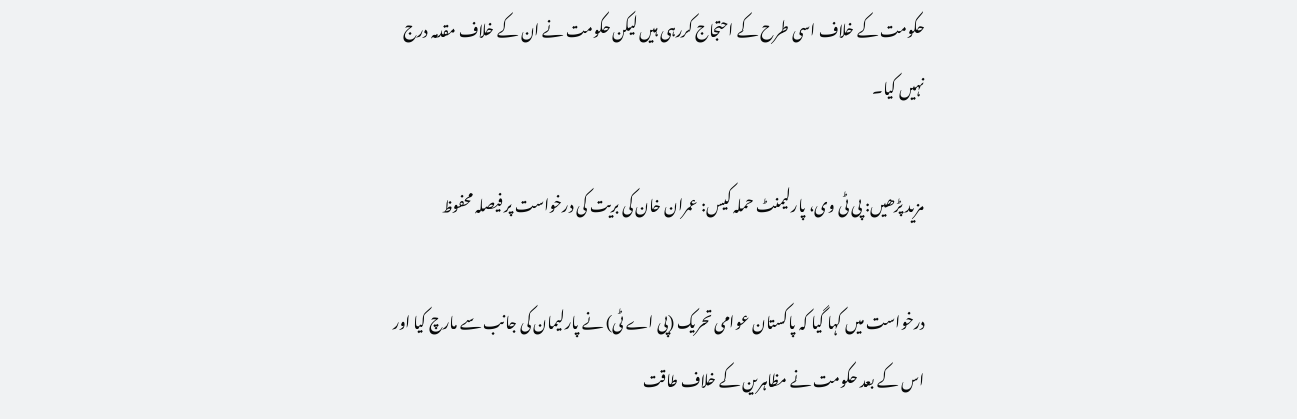حکومت کے خلاف اسی طرح کے احتجاج کررہی ہیں لیکن حکومت نے ان کے خلاف مقدمہ درج نہیں کیا۔

مزید پڑھیں: پی ٹی وی، پارلیمنٹ حملہ کیس: عمران خان کی بریت کی درخواست پر فیصلہ محفوظ

درخواست میں کہا گیا کہ پاکستان عوامی تحریک (پی اے ٹی) نے پارلیمان کی جانب سے مارچ کیا اور اس کے بعد حکومت نے مظاہرین کے خلاف طاقت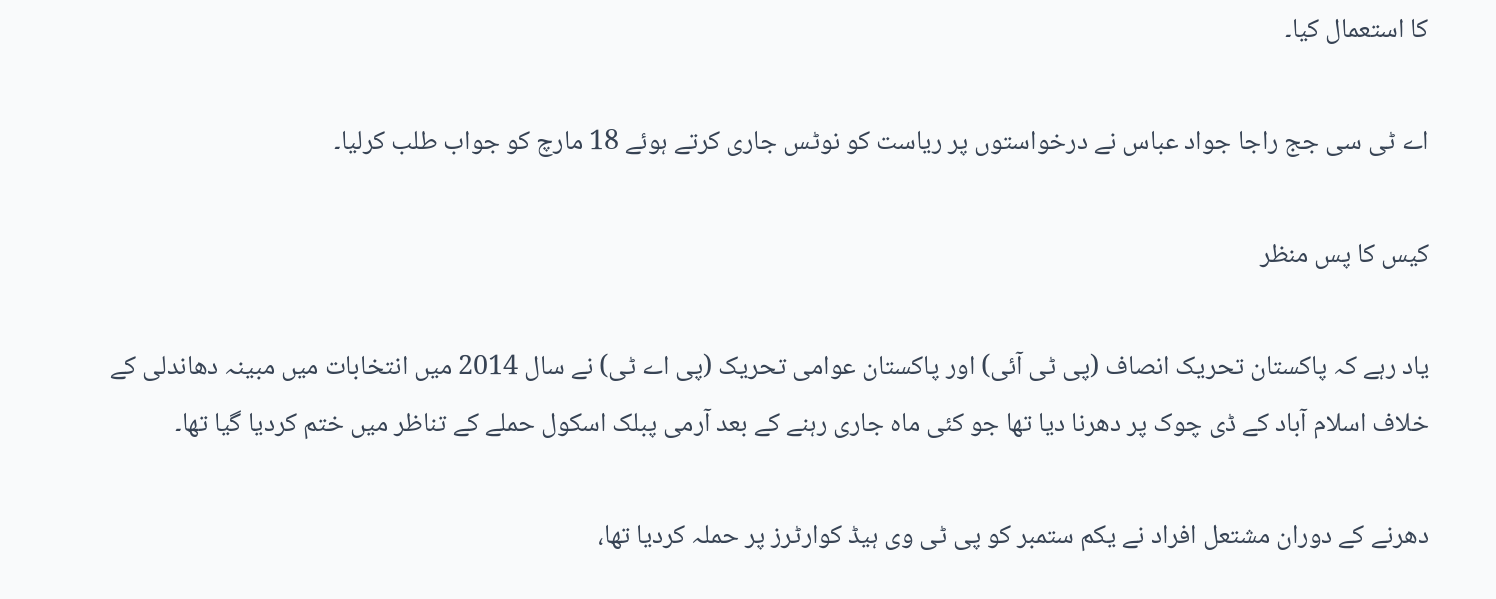کا استعمال کیا۔

اے ٹی سی جج راجا جواد عباس نے درخواستوں پر ریاست کو نوٹس جاری کرتے ہوئے 18 مارچ کو جواب طلب کرلیا۔

کیس کا پس منظر

یاد رہے کہ پاکستان تحریک انصاف (پی ٹی آئی) اور پاکستان عوامی تحریک (پی اے ٹی) نے سال 2014 میں انتخابات میں مبینہ دھاندلی کے خلاف اسلام آباد کے ڈی چوک پر دھرنا دیا تھا جو کئی ماہ جاری رہنے کے بعد آرمی پبلک اسکول حملے کے تناظر میں ختم کردیا گیا تھا۔

دھرنے کے دوران مشتعل افراد نے یکم ستمبر کو پی ٹی وی ہیڈ کوارٹرز پر حملہ کردیا تھا،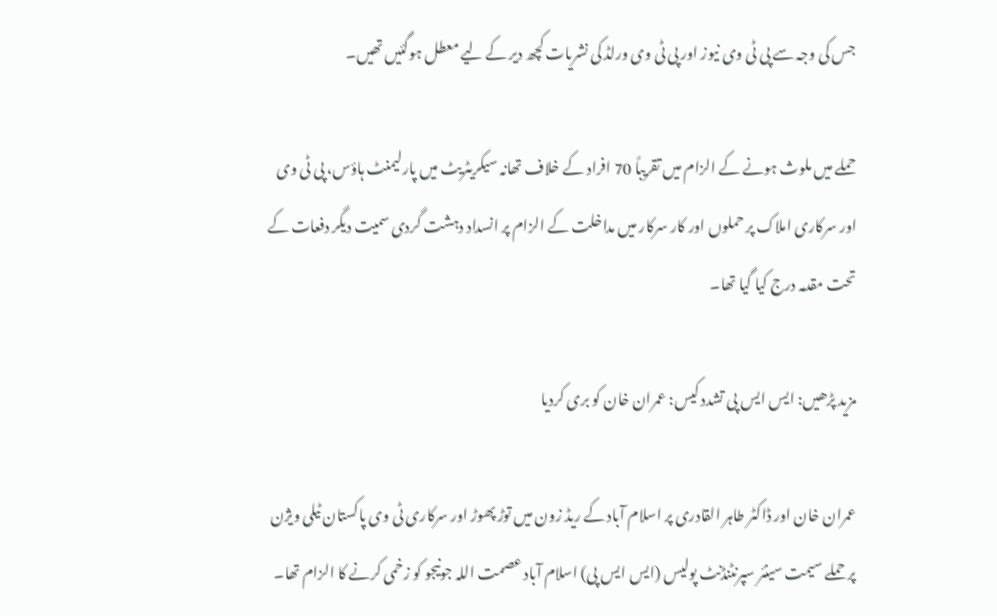جس کی وجہ سے پی ٹی وی نیوز اور پی ٹی وی ورلڈ کی نشریات کچھ دیر کے لیے معطل ہوگئیں تھیں۔

حملے میں ملوث ہونے کے الزام میں تقریباً 70 افراد کے خلاف تھانہ سیکریٹریٹ میں پارلیمنٹ ہاؤس، پی ٹی وی اور سرکاری املاک پر حملوں اور کار سرکار میں مداخلت کے الزام پر انسداد دہشت گردی سمیت دیگر دفعات کے تحت مقدمہ درج کیا گیا تھا۔

مزید پڑھیں: ایس ایس پی تشدد کیس: عمران خان کو بری کردیا

عمران خان اور ڈاکٹر طاہر القادری پر اسلام آباد کے ریڈ زون میں توڑ پھوڑ اور سرکاری ٹی وی پاکستان ٹیلی ویژن پر حملے سیمت سینئر سپرنٹنڈنٹ پولیس (ایس ایس پی) اسلام آباد عصمت اللہ جونیجو کو زخمی کرنے کا الزام تھا۔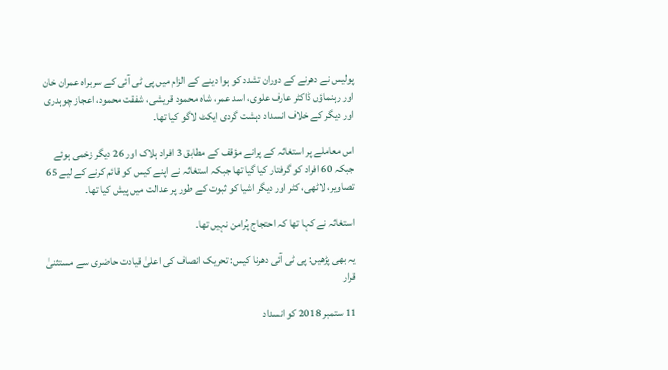پولیس نے دھرنے کے دوران تشدد کو ہوا دینے کے الزام میں پی ٹی آئی کے سربراہ عمران خان اور رہنماؤں ڈاکٹر عارف علوی، اسد عمر، شاہ محمود قریشی، شفقت محمود، اعجاز چوہدری اور دیگر کے خلاف انسداد دہشت گردی ایکٹ لاگو کیا تھا۔

اس معاملے پر استغاثہ کے پرانے مؤقف کے مطابق 3 افراد ہلاک اور 26 دیگر زخمی ہوئے جبکہ 60 افراد کو گرفتار کیا گیا تھا جبکہ استغاثہ نے اپنے کیس کو قائم کرنے کے لیے 65 تصاویر، لاٹھی، کٹر اور دیگر اشیا کو ثبوت کے طور پر عدالت میں پیش کیا تھا۔

استغاثہ نے کہا تھا کہ احتجاج پُرامن نہیں تھا۔

یہ بھی پڑھیں: پی ٹی آئی دھرنا کیس: تحریک انصاف کی اعلیٰ قیادت حاضری سے مستثنیٰ قرار

11 ستمبر 2018 کو انسداد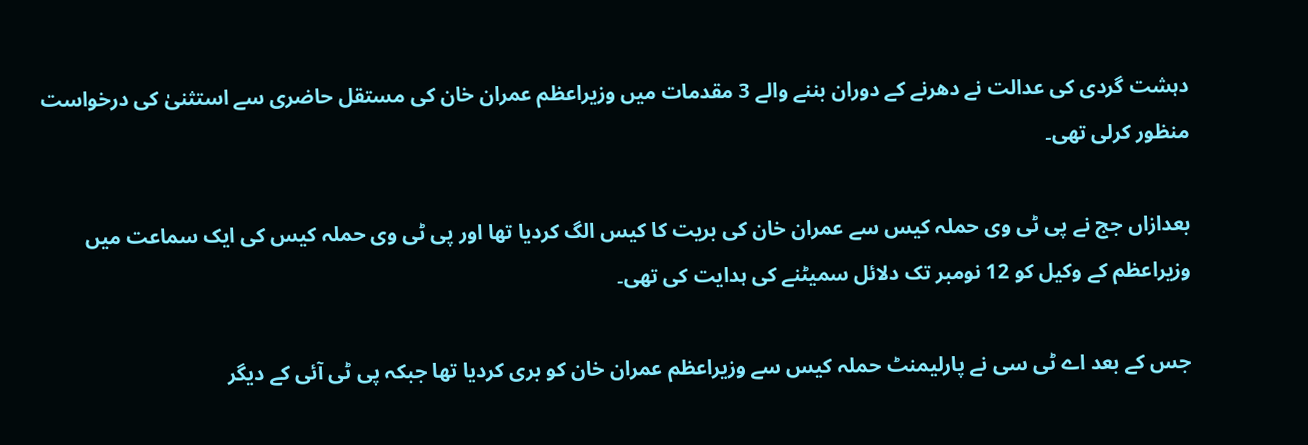دہشت گردی کی عدالت نے دھرنے کے دوران بننے والے 3 مقدمات میں وزیراعظم عمران خان کی مستقل حاضری سے استثنیٰ کی درخواست منظور کرلی تھی۔

بعدازاں جج نے پی ٹی وی حملہ کیس سے عمران خان کی بریت کا کیس الگ کردیا تھا اور پی ٹی وی حملہ کیس کی ایک سماعت میں وزیراعظم کے وکیل کو 12 نومبر تک دلائل سمیٹنے کی ہدایت کی تھی۔

جس کے بعد اے ٹی سی نے پارلیمنٹ حملہ کیس سے وزیراعظم عمران خان کو بری کردیا تھا جبکہ پی ٹی آئی کے دیگر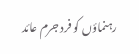رہنماؤں کو فرد جرم عائد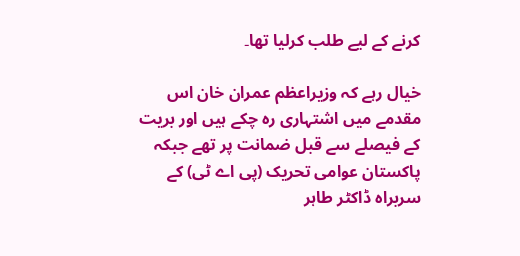کرنے کے لیے طلب کرلیا تھا۔

خیال رہے کہ وزیراعظم عمران خان اس مقدمے میں اشتہاری رہ چکے ہیں اور بریت کے فیصلے سے قبل ضمانت پر تھے جبکہ پاکستان عوامی تحریک (پی اے ٹی) کے سربراہ ڈاکٹر طاہر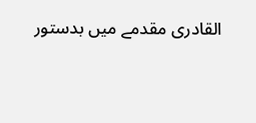القادری مقدمے میں بدستور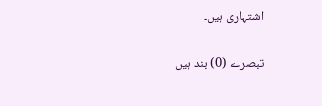اشتہاری ہیں۔

تبصرے (0) بند ہیں